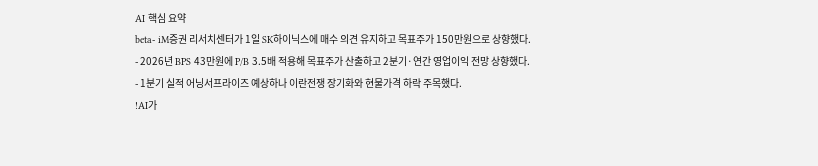AI 핵심 요약
beta- iM증권 리서치센터가 1일 SK하이닉스에 매수 의견 유지하고 목표주가 150만원으로 상향했다.
- 2026년 BPS 43만원에 P/B 3.5배 적용해 목표주가 산출하고 2분기·연간 영업이익 전망 상향했다.
- 1분기 실적 어닝서프라이즈 예상하나 이란전쟁 장기화와 현물가격 하락 주목했다.
!AI가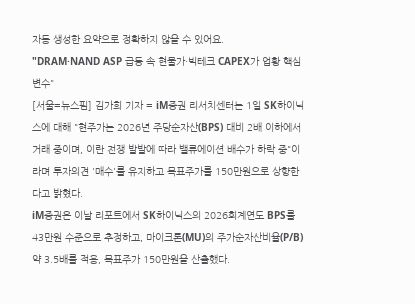자동 생성한 요약으로 정확하지 않을 수 있어요.
"DRAM·NAND ASP 급등 속 현물가·빅테크 CAPEX가 업황 핵심 변수"
[서울=뉴스핌] 김가희 기자 = iM증권 리서치센터는 1일 SK하이닉스에 대해 "현주가는 2026년 주당순자산(BPS) 대비 2배 이하에서 거래 중이며, 이란 전쟁 발발에 따라 밸류에이션 배수가 하락 중"이라며 투자의견 '매수'를 유지하고 목표주가를 150만원으로 상향한다고 밝혔다.
iM증권은 이날 리포트에서 SK하이닉스의 2026회계연도 BPS를 43만원 수준으로 추정하고, 마이크론(MU)의 주가순자산비율(P/B) 약 3.5배를 적용, 목표주가 150만원을 산출했다.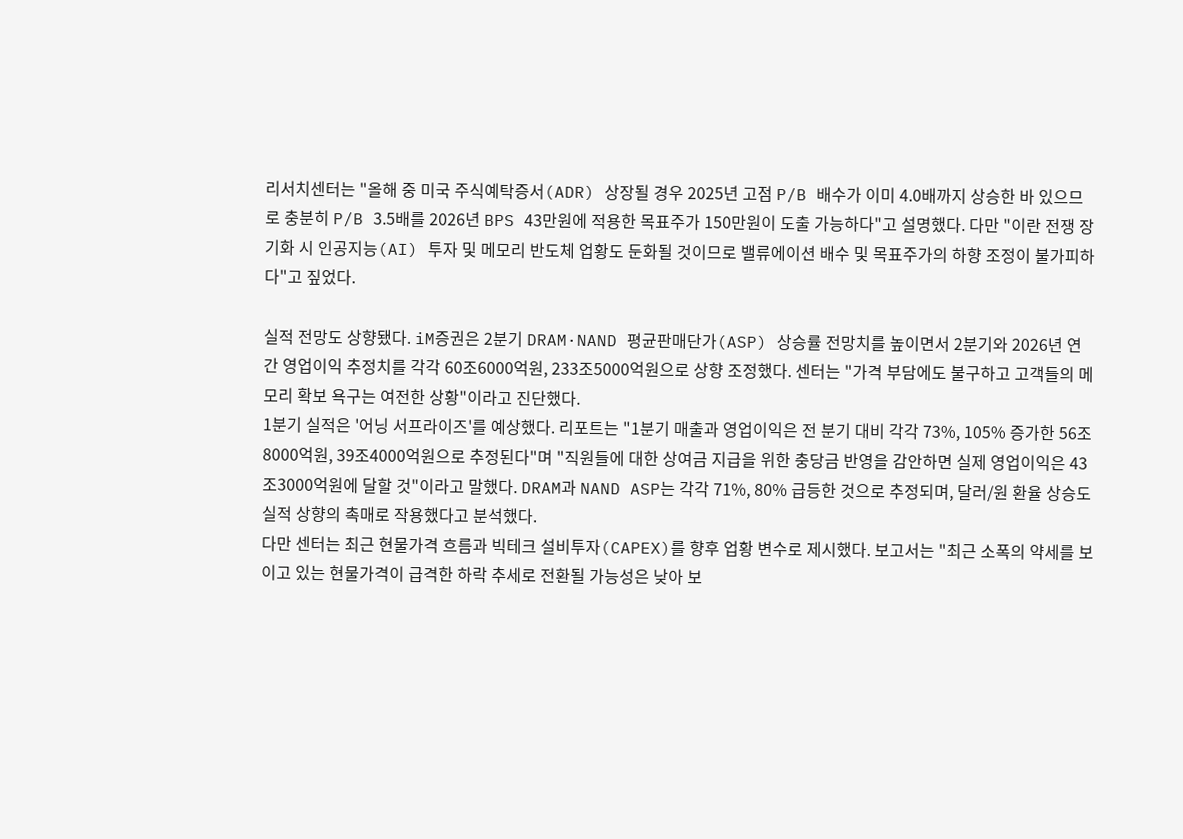리서치센터는 "올해 중 미국 주식예탁증서(ADR) 상장될 경우 2025년 고점 P/B 배수가 이미 4.0배까지 상승한 바 있으므로 충분히 P/B 3.5배를 2026년 BPS 43만원에 적용한 목표주가 150만원이 도출 가능하다"고 설명했다. 다만 "이란 전쟁 장기화 시 인공지능(AI) 투자 및 메모리 반도체 업황도 둔화될 것이므로 밸류에이션 배수 및 목표주가의 하향 조정이 불가피하다"고 짚었다.

실적 전망도 상향됐다. iM증권은 2분기 DRAM·NAND 평균판매단가(ASP) 상승률 전망치를 높이면서 2분기와 2026년 연간 영업이익 추정치를 각각 60조6000억원, 233조5000억원으로 상향 조정했다. 센터는 "가격 부담에도 불구하고 고객들의 메모리 확보 욕구는 여전한 상황"이라고 진단했다.
1분기 실적은 '어닝 서프라이즈'를 예상했다. 리포트는 "1분기 매출과 영업이익은 전 분기 대비 각각 73%, 105% 증가한 56조8000억원, 39조4000억원으로 추정된다"며 "직원들에 대한 상여금 지급을 위한 충당금 반영을 감안하면 실제 영업이익은 43조3000억원에 달할 것"이라고 말했다. DRAM과 NAND ASP는 각각 71%, 80% 급등한 것으로 추정되며, 달러/원 환율 상승도 실적 상향의 촉매로 작용했다고 분석했다.
다만 센터는 최근 현물가격 흐름과 빅테크 설비투자(CAPEX)를 향후 업황 변수로 제시했다. 보고서는 "최근 소폭의 약세를 보이고 있는 현물가격이 급격한 하락 추세로 전환될 가능성은 낮아 보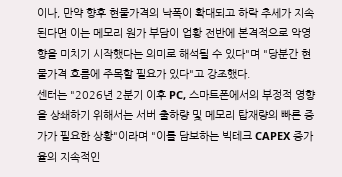이나, 만약 향후 현물가격의 낙폭이 확대되고 하락 추세가 지속된다면 이는 메모리 원가 부담이 업황 전반에 본격적으로 악영향을 미치기 시작했다는 의미로 해석될 수 있다"며 "당분간 현물가격 흐름에 주목할 필요가 있다"고 강조했다.
센터는 "2026년 2분기 이후 PC, 스마트폰에서의 부정적 영향을 상쇄하기 위해서는 서버 출하량 및 메모리 탑재량의 빠른 증가가 필요한 상황"이라며 "이를 담보하는 빅테크 CAPEX 증가율의 지속적인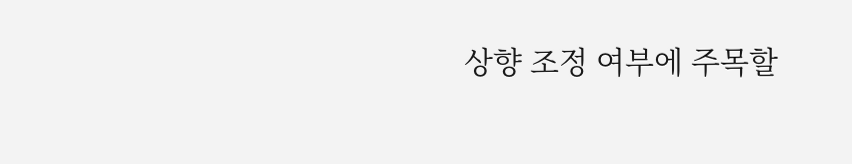상향 조정 여부에 주목할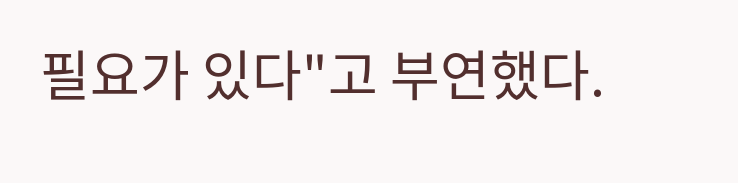필요가 있다"고 부연했다.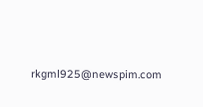rkgml925@newspim.com